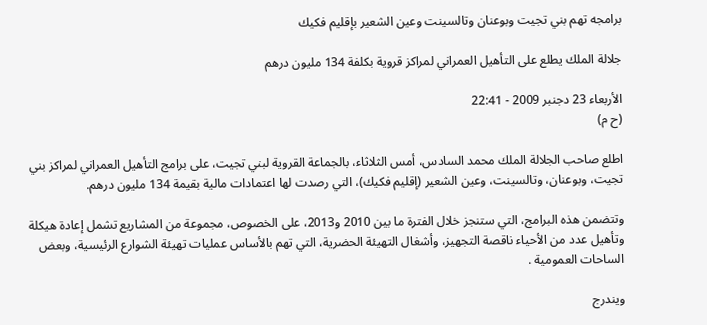برامجه تهم بني تجيت وبوعنان وتالسينت وعين الشعير بإقليم فكيك

جلالة الملك يطلع على التأهيل العمراني لمراكز قروية بكلفة 134 مليون درهم

الأربعاء 23 دجنبر 2009 - 22:41
(ح م)

اطلع صاحب الجلالة الملك محمد السادس، أمس الثلاثاء، بالجماعة القروية لبني تجيت، على برامج التأهيل العمراني لمراكز بني تجيت، وبوعنان، وتالسينت، وعين الشعير (إقليم فكيك)، التي رصدت لها اعتمادات مالية بقيمة 134 مليون درهم.

وتتضمن هذه البرامج، التي ستنجز خلال الفترة ما بين 2010 و2013، على الخصوص، مجموعة من المشاريع تشمل إعادة هيكلة وتأهيل عدد من الأحياء ناقصة التجهيز، وأشغال التهيئة الحضرية، التي تهم بالأساس عمليات تهيئة الشوارع الرئيسية، وبعض الساحات العمومية .

ويندرج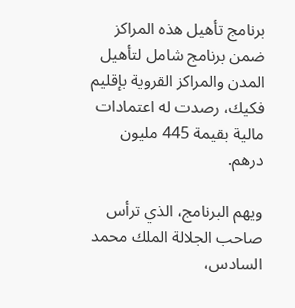برنامج تأهيل هذه المراكز ضمن برنامج شامل لتأهيل المدن والمراكز القروية بإقليم فكيك، رصدت له اعتمادات مالية بقيمة 445 مليون درهم.

ويهم البرنامج، الذي ترأس صاحب الجلالة الملك محمد السادس،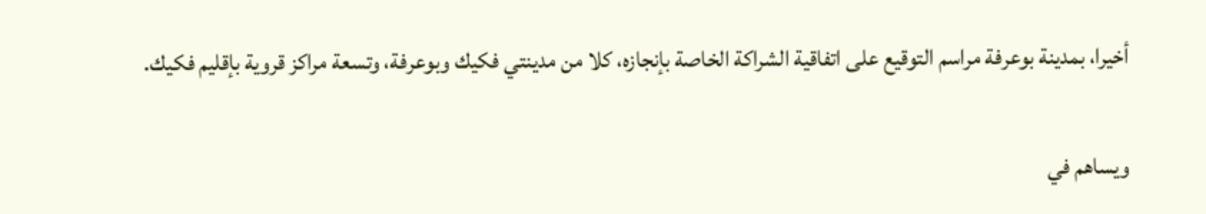أخيرا، بمدينة بوعرفة مراسم التوقيع على اتفاقية الشراكة الخاصة بإنجازه، كلا من مدينتي فكيك وبوعرفة، وتسعة مراكز قروية بإقليم فكيك.

ويساهم في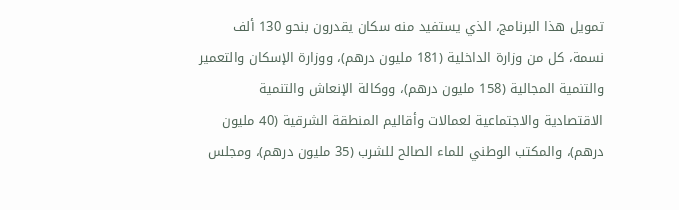تمويل هذا البرنامج، الذي يستفيد منه سكان يقدرون بنحو 130 ألف نسمة، كل من وزارة الداخلية (181 مليون درهم)، ووزارة الإسكان والتعمير والتنمية المجالية (158 مليون درهم)، ووكالة الإنعاش والتنمية الاقتصادية والاجتماعية لعمالات وأقاليم المنطقة الشرقية (40 مليون درهم)، والمكتب الوطني للماء الصالح للشرب (35 مليون درهم)، ومجلس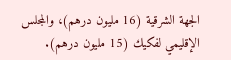الجهة الشرقية (16 مليون درهم)، والمجلس الإقليمي لفكيك (15 مليون درهم).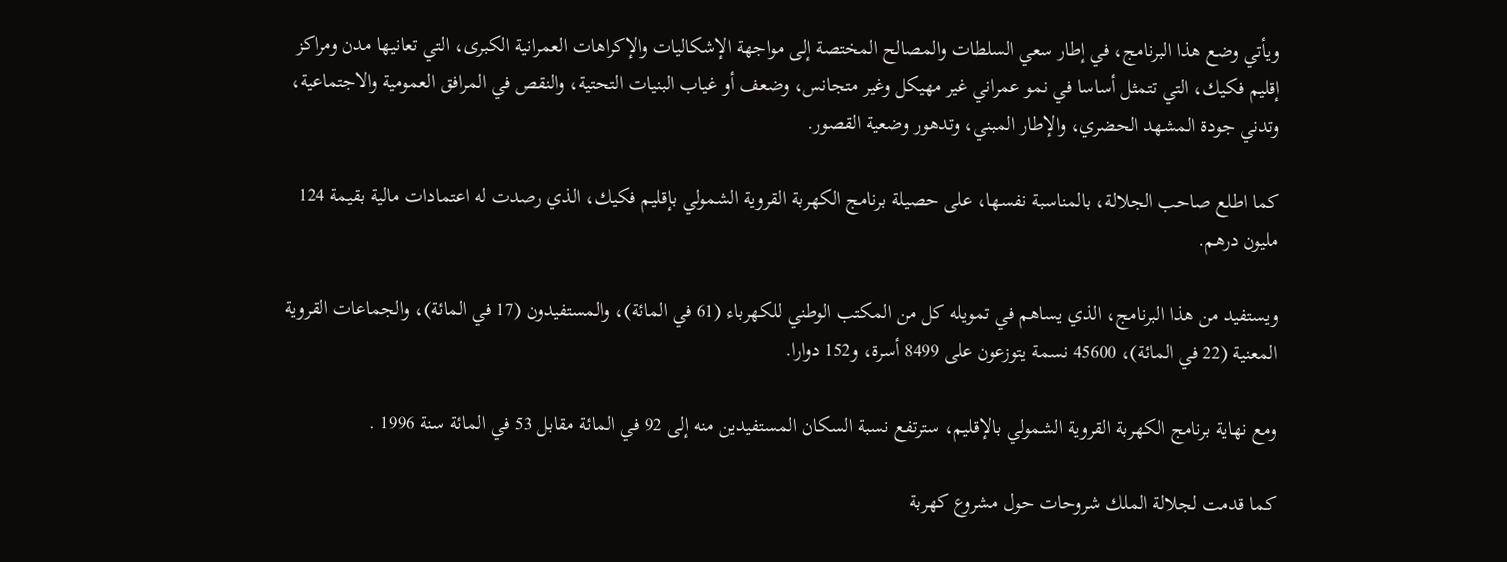ويأتي وضع هذا البرنامج، في إطار سعي السلطات والمصالح المختصة إلى مواجهة الإشكاليات والإكراهات العمرانية الكبرى، التي تعانيها مدن ومراكز إقليم فكيك، التي تتمثل أساسا في نمو عمراني غير مهيكل وغير متجانس، وضعف أو غياب البنيات التحتية، والنقص في المرافق العمومية والاجتماعية، وتدني جودة المشهد الحضري، والإطار المبني، وتدهور وضعية القصور.

كما اطلع صاحب الجلالة، بالمناسبة نفسها، على حصيلة برنامج الكهربة القروية الشمولي بإقليم فكيك، الذي رصدت له اعتمادات مالية بقيمة 124 مليون درهم.

ويستفيد من هذا البرنامج، الذي يساهم في تمويله كل من المكتب الوطني للكهرباء (61 في المائة)، والمستفيدون (17 في المائة)، والجماعات القروية المعنية (22 في المائة)، 45600 نسمة يتوزعون على 8499 أسرة، و152 دوارا.

ومع نهاية برنامج الكهربة القروية الشمولي بالإقليم، سترتفع نسبة السكان المستفيدين منه إلى 92 في المائة مقابل 53 في المائة سنة 1996 .

كما قدمت لجلالة الملك شروحات حول مشروع كهربة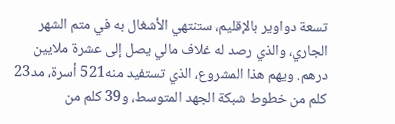تسعة دواوير بالإقليم، ستنتهي الأشغال به في متم الشهر الجاري، والذي رصد له غلاف مالي يصل إلى عشرة ملايين درهم. ويهم هذا المشروع، الذي تستفيد منه521 أسرة، مد23 كلم من خطوط شبكة الجهد المتوسط، و39 كلم من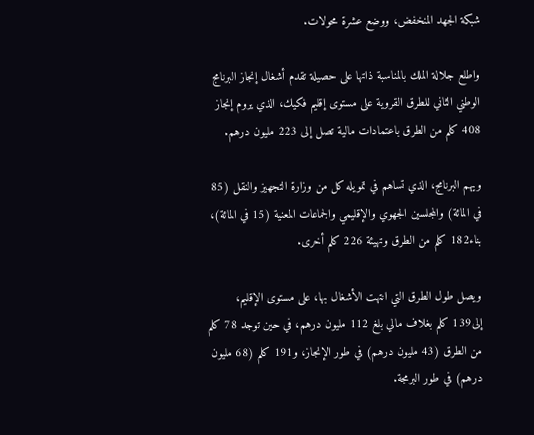شبكة الجهد المنخفض، ووضع عشرة محولات.

واطلع جلالة الملك بالمناسبة ذاتها على حصيلة تقدم أشغال إنجاز البرنامج الوطني الثاني للطرق القروية على مستوى إقليم فكيك، الذي يروم إنجاز 408 كلم من الطرق باعتمادات مالية تصل إلى 223 مليون درهم.

ويهم البرنامج، الذي تساهم في تمويله كل من وزارة التجهيز والنقل (85 في المائة) والمجلسين الجهوي والإقليمي والجماعات المعنية (15 في المائة)، بناء182 كلم من الطرق وتهيئة 226 كلم أخرى.

ويصل طول الطرق التي انتهت الأشغال بها، على مستوى الإقليم، إلى139 كلم بغلاف مالي بلغ 112 مليون درهم، في حين توجد 78 كلم من الطرق (43 مليون درهم) في طور الإنجاز، و191 كلم (68 مليون درهم) في طور البرمجة.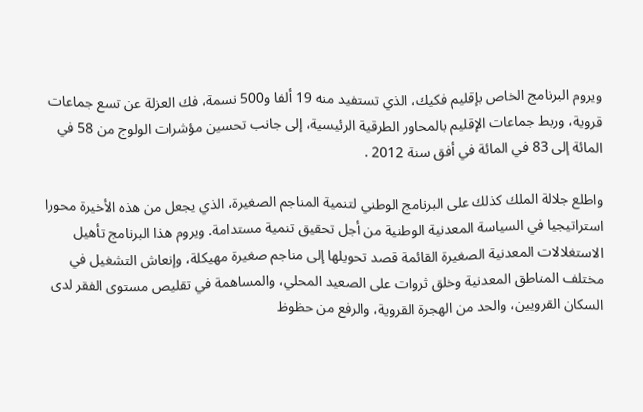ويروم البرنامج الخاص بإقليم فكيك، الذي تستفيد منه 19 ألفا و500 نسمة، فك العزلة عن تسع جماعات قروية، وربط جماعات الإقليم بالمحاور الطرقية الرئيسية، إلى جانب تحسين مؤشرات الولوج من 58 في المائة إلى 83 في المائة في أفق سنة 2012 .

واطلع جلالة الملك كذلك على البرنامج الوطني لتنمية المناجم الصغيرة، الذي يجعل من هذه الأخيرة محورا استراتيجيا في السياسة المعدنية الوطنية من أجل تحقيق تنمية مستدامة. ويروم هذا البرنامج تأهيل الاستغلالات المعدنية الصغيرة القائمة قصد تحويلها إلى مناجم صغيرة مهيكلة، وإنعاش التشغيل في مختلف المناطق المعدنية وخلق ثروات على الصعيد المحلي، والمساهمة في تقليص مستوى الفقر لدى السكان القرويين، والحد من الهجرة القروية، والرفع من حظوظ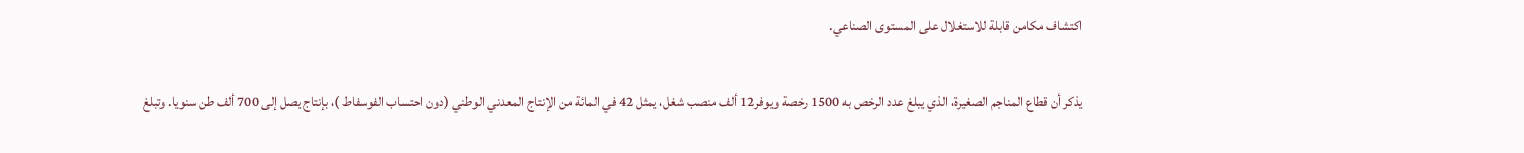اكتشاف مكامن قابلة للاستغلال على المستوى الصناعي.

يذكر أن قطاع المناجم الصغيرة، الذي يبلغ عدد الرخص به 1500 رخصة ويوفر12 ألف منصب شغل، يمثل 42 في المائة من الإنتاج المعدني الوطني (دون احتساب الفوسفاط )، بإنتاج يصل إلى 700 ألف طن سنويا. وتبلغ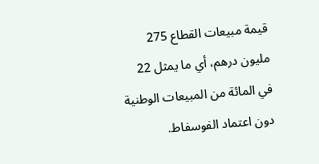قيمة مبيعات القطاع 275 مليون درهم، أي ما يمثل 22 في المائة من المبيعات الوطنية دون اعتماد الفوسفاط.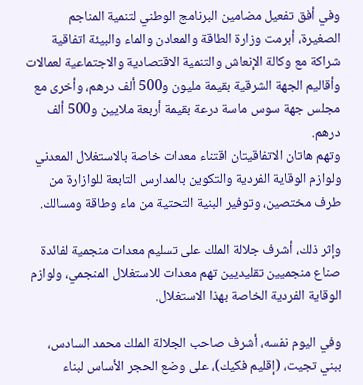وفي أفق تفعيل مضامين البرنامج الوطني لتنمية المناجم الصغيرة، أبرمت وزارة الطاقة والمعادن والماء والبيئة اتفاقية شراكة مع وكالة الإنعاش والتنمية الاقتصادية والاجتماعية لعمالات وأقاليم الجهة الشرقية بقيمة مليون و500 ألف درهم، وأخرى مع مجلس جهة سوس ماسة درعة بقيمة أربعة ملايين و500 ألف درهم.
وتهم هاتان الاتفاقيتان اقتناء معدات خاصة بالاستغلال المعدني ولوازم الوقاية الفردية والتكوين بالمدارس التابعة للوازارة من طرف مختصين، وتوفير البنية التحتية من ماء وطاقة ومسالك.

وإثر ذلك، أشرف جلالة الملك على تسليم معدات منجمية لفائدة صناع منجميين تقليديين تهم معدات للاستغلال المنجمي، ولوازم الوقاية الفردية الخاصة بهذا الاستغلال.

وفي اليوم نفسه، أشرف صاحب الجلالة الملك محمد السادس، ببني تجيت، (إقليم فكيك)، على وضع الحجر الأساس لبناء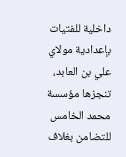داخلية للفتيات بإعدادية مولاي علي بن العابد، تنجزها مؤسسة محمد الخامس للتضامن بغلاف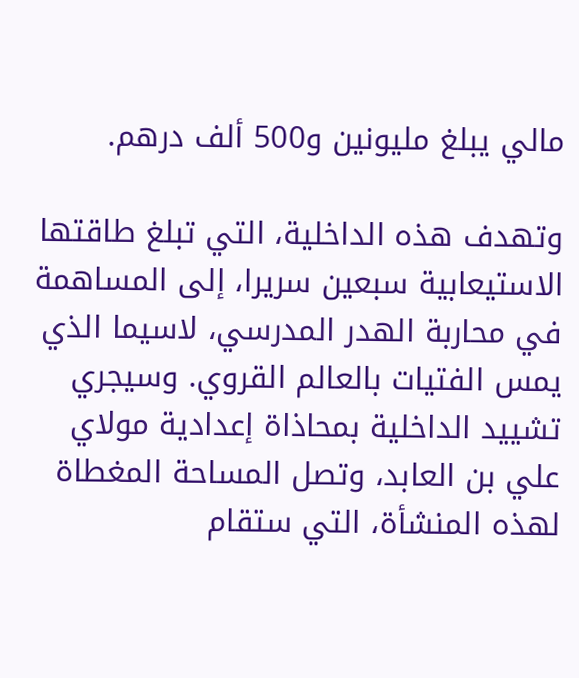مالي يبلغ مليونين و500 ألف درهم.

وتهدف هذه الداخلية، التي تبلغ طاقتها الاستيعابية سبعين سريرا، إلى المساهمة في محاربة الهدر المدرسي، لاسيما الذي يمس الفتيات بالعالم القروي. وسيجري تشييد الداخلية بمحاذاة إعدادية مولاي علي بن العابد، وتصل المساحة المغطاة لهذه المنشأة، التي ستقام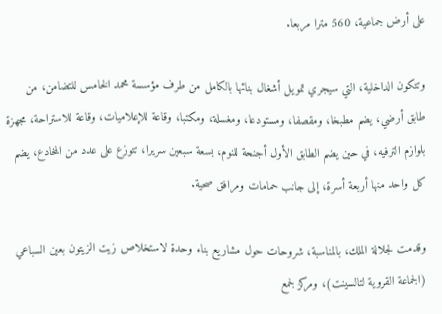على أرض جماعية، 560 مترا مربعا.

وتتكون الداخلية، التي سيجري تمويل أشغال بنائها بالكامل من طرف مؤسسة محمد الخامس للتضامن، من طابق أرضي، يضم مطبخا، ومقصفا، ومستودعا، ومغسلة، ومكتبا، وقاعة للإعلاميات، وقاعة للاستراحة، مجهزة بلوازم الترفيه، في حين يضم الطابق الأول أجنحة للنوم، بسعة سبعين سريرا، تتوزع على عدد من المخادع، يضم كل واحد منها أربعة أسرة، إلى جانب حمامات ومرافق صحية.

وقدمت لجلالة الملك، بالمناسبة، شروحات حول مشاريع بناء وحدة لاستخلاص زيت الزيتون بعين السباعي (الجماعة القروية لتالسينت)، ومركز لجمع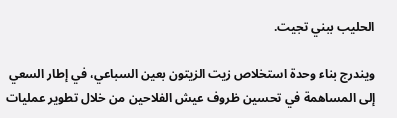الحليب ببني تجيت.

ويندرج بناء وحدة استخلاص زيت الزيتون بعين السباعي، في إطار السعي إلى المساهمة في تحسين ظروف عيش الفلاحين من خلال تطوير عمليات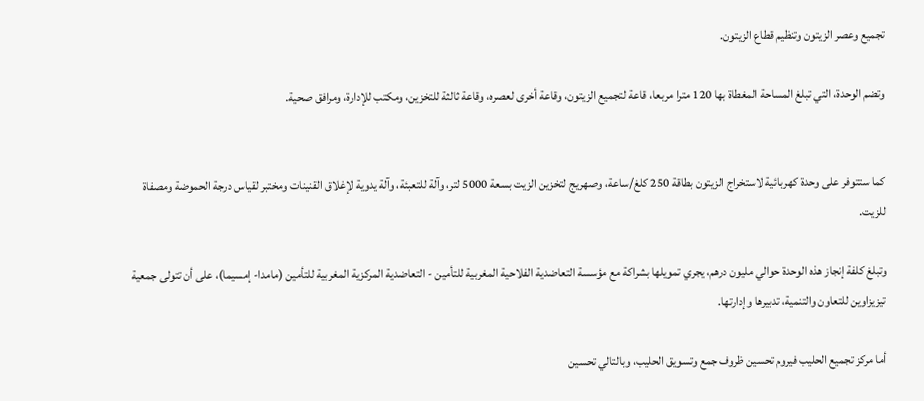تجميع وعصر الزيتون وتنظيم قطاع الزيتون.

وتضم الوحدة، التي تبلغ المساحة المغطاة بها 120 مترا مربعا، قاعة لتجميع الزيتون، وقاعة أخرى لعصره، وقاعة ثالثة للتخزين، ومكتب للإدارة، ومرافق صحية.


كما ستتوفر على وحدة كهربائية لاستخراج الزيتون بطاقة 250 كلغ/ساعة، وصهريج لتخزين الزيت بسعة 5000 لتر، وآلة للتعبئة، وآلة يدوية لإغلاق القنينات ومختبر لقياس درجة الحموضة ومصفاة للزيت.

وتبلغ كلفة إنجاز هذه الوحدة حوالي مليون درهم، يجري تمويلها بشراكة مع مؤسسة التعاضدية الفلاحية المغربية للتأمين - التعاضدية المركزية المغربية للتأمين (مامدا- إمسيما)، على أن تتولى جمعية تيزيزاوين للتعاون والتنمية، تدبيرها وإدارتها.

أما مركز تجميع الحليب فيروم تحسين ظروف جمع وتسويق الحليب، وبالتالي تحسين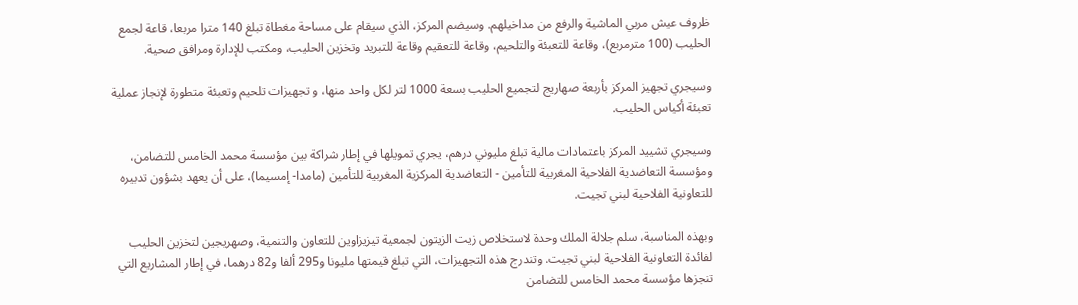ظروف عيش مربي الماشية والرفع من مداخيلهم. وسيضم المركز، الذي سيقام على مساحة مغطاة تبلغ 140 مترا مربعا، قاعة لجمع الحليب (100 مترمربع)، وقاعة للتعبئة والتلحيم، وقاعة للتعقيم وقاعة للتبريد وتخزين الحليب، ومكتب للإدارة ومرافق صحية.

وسيجري تجهيز المركز بأربعة صهاريج لتجميع الحليب بسعة 1000 لتر لكل واحد منها، و تجهيزات تلحيم وتعبئة متطورة لإنجاز عملية تعبئة أكياس الحليب.

وسيجري تشييد المركز باعتمادات مالية تبلغ مليوني درهم، يجري تمويلها في إطار شراكة بين مؤسسة محمد الخامس للتضامن، ومؤسسة التعاضدية الفلاحية المغربية للتأمين - التعاضدية المركزية المغربية للتأمين (مامدا- إمسيما)، على أن يعهد بشؤون تدبيره للتعاونية الفلاحية لبني تجيت.

وبهذه المناسبة، سلم جلالة الملك وحدة لاستخلاص زيت الزيتون لجمعية تيزيزاوين للتعاون والتنمية، وصهريجين لتخزين الحليب لفائدة التعاونية الفلاحية لبني تجيت. وتندرج هذه التجهيزات، التي تبلغ قيمتها مليونا و295 ألفا و82 درهما، في إطار المشاريع التي تنجزها مؤسسة محمد الخامس للتضامن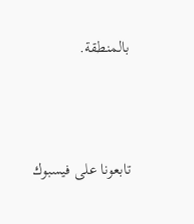بالمنطقة.




تابعونا على فيسبوك